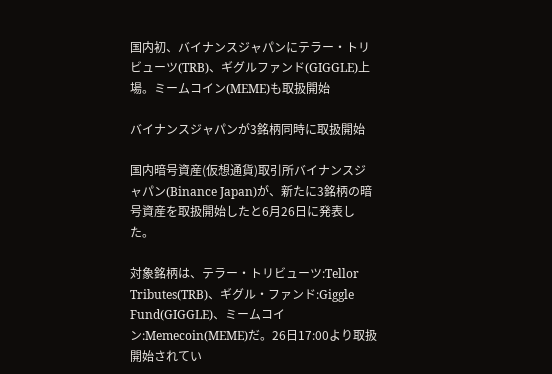国内初、バイナンスジャパンにテラー・トリビューツ(TRB)、ギグルファンド(GIGGLE)上場。ミームコイン(MEME)も取扱開始

バイナンスジャパンが3銘柄同時に取扱開始

国内暗号資産(仮想通貨)取引所バイナンスジャパン(Binance Japan)が、新たに3銘柄の暗号資産を取扱開始したと6月26日に発表した。

対象銘柄は、テラー・トリビューツ:Tellor Tributes(TRB)、ギグル・ファンド:Giggle Fund(GIGGLE)、ミームコイン:Memecoin(MEME)だ。26日17:00より取扱開始されてい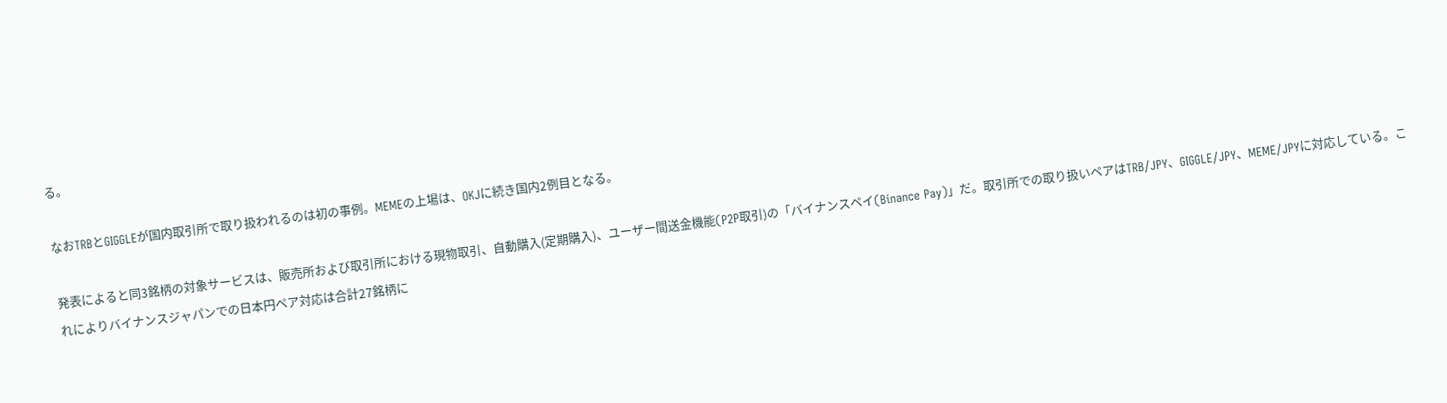る。

なおTRBとGIGGLEが国内取引所で取り扱われるのは初の事例。MEMEの上場は、OKJに続き国内2例目となる。

発表によると同3銘柄の対象サービスは、販売所および取引所における現物取引、自動購入(定期購入)、ユーザー間送金機能(P2P取引)の「バイナンスペイ(Binance Pay)」だ。取引所での取り扱いペアはTRB/JPY、GIGGLE/JPY、MEME/JPYに対応している。これによりバイナンスジャパンでの日本円ペア対応は合計27銘柄に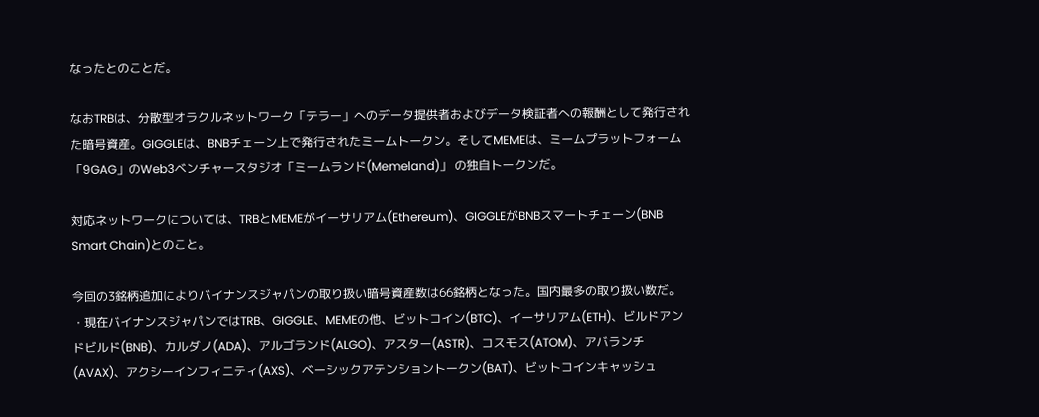なったとのことだ。

なおTRBは、分散型オラクルネットワーク「テラー」へのデータ提供者およびデータ検証者への報酬として発行された暗号資産。GIGGLEは、BNBチェーン上で発行されたミームトークン。そしてMEMEは、ミームプラットフォーム「9GAG」のWeb3ベンチャースタジオ「ミームランド(Memeland)」 の独自トークンだ。

対応ネットワークについては、TRBとMEMEがイーサリアム(Ethereum)、GIGGLEがBNBスマートチェーン(BNB Smart Chain)とのこと。

今回の3銘柄追加によりバイナンスジャパンの取り扱い暗号資産数は66銘柄となった。国内最多の取り扱い数だ。 ・現在バイナンスジャパンではTRB、GIGGLE、MEMEの他、ビットコイン(BTC)、イーサリアム(ETH)、ビルドアンドビルド(BNB)、カルダノ(ADA)、アルゴランド(ALGO)、アスター(ASTR)、コスモス(ATOM)、アバランチ(AVAX)、アクシーインフィニティ(AXS)、ベーシックアテンショントークン(BAT)、ビットコインキャッシュ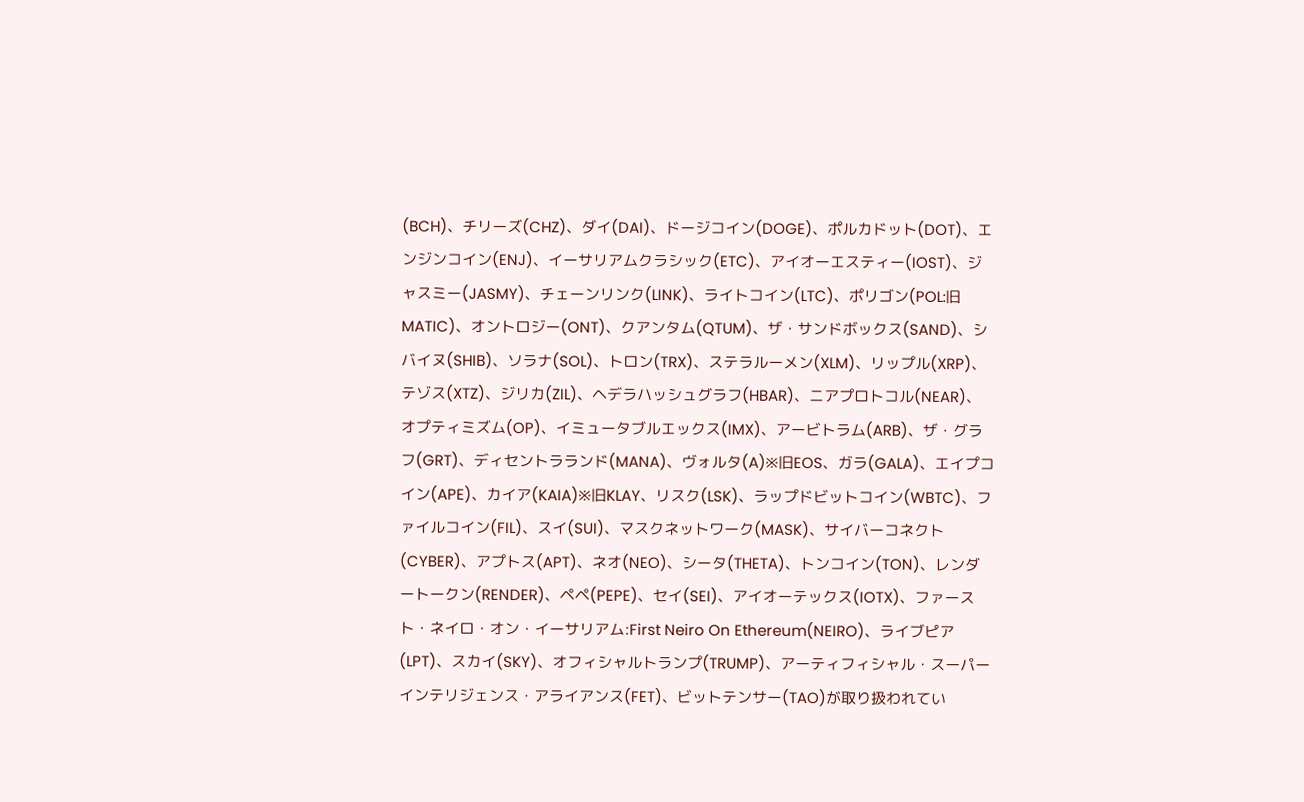(BCH)、チリーズ(CHZ)、ダイ(DAI)、ドージコイン(DOGE)、ポルカドット(DOT)、エンジンコイン(ENJ)、イーサリアムクラシック(ETC)、アイオーエスティー(IOST)、ジャスミー(JASMY)、チェーンリンク(LINK)、ライトコイン(LTC)、ポリゴン(POL:旧MATIC)、オントロジー(ONT)、クアンタム(QTUM)、ザ・サンドボックス(SAND)、シバイヌ(SHIB)、ソラナ(SOL)、トロン(TRX)、ステラルーメン(XLM)、リップル(XRP)、テゾス(XTZ)、ジリカ(ZIL)、ヘデラハッシュグラフ(HBAR)、ニアプロトコル(NEAR)、オプティミズム(OP)、イミュータブルエックス(IMX)、アービトラム(ARB)、ザ・グラフ(GRT)、ディセントラランド(MANA)、ヴォルタ(A)※旧EOS、ガラ(GALA)、エイプコイン(APE)、カイア(KAIA)※旧KLAY、リスク(LSK)、ラップドビットコイン(WBTC)、ファイルコイン(FIL)、スイ(SUI)、マスクネットワーク(MASK)、サイバーコネクト(CYBER)、アプトス(APT)、ネオ(NEO)、シータ(THETA)、トンコイン(TON)、レンダートークン(RENDER)、ペペ(PEPE)、セイ(SEI)、アイオーテックス(IOTX)、ファースト・ネイロ・オン・イーサリアム:First Neiro On Ethereum(NEIRO)、ライブピア(LPT)、スカイ(SKY)、オフィシャルトランプ(TRUMP)、アーティフィシャル・スーパーインテリジェンス・アライアンス(FET)、ビットテンサー(TAO)が取り扱われてい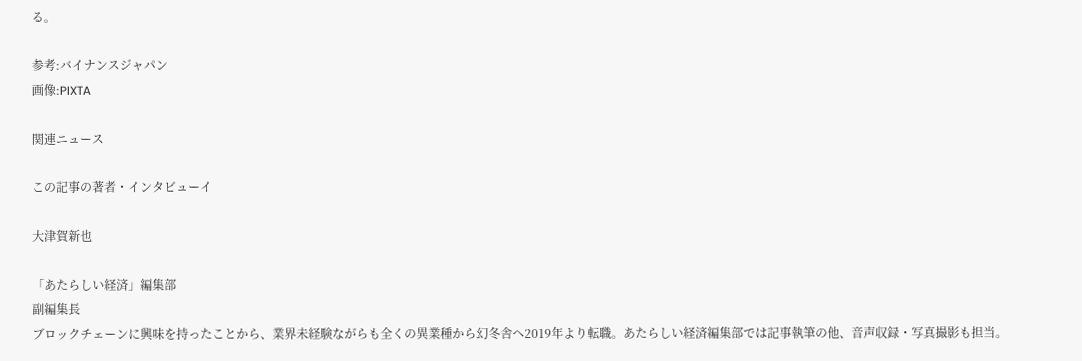る。

参考:バイナンスジャパン
画像:PIXTA

関連ニュース

この記事の著者・インタビューイ

大津賀新也

「あたらしい経済」編集部
副編集長
ブロックチェーンに興味を持ったことから、業界未経験ながらも全くの異業種から幻冬舎へ2019年より転職。あたらしい経済編集部では記事執筆の他、音声収録・写真撮影も担当。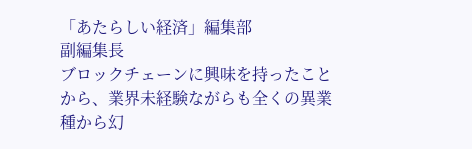「あたらしい経済」編集部
副編集長
ブロックチェーンに興味を持ったことから、業界未経験ながらも全くの異業種から幻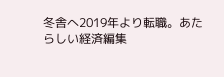冬舎へ2019年より転職。あたらしい経済編集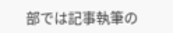部では記事執筆の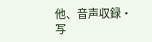他、音声収録・写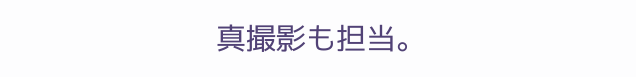真撮影も担当。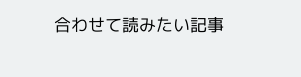合わせて読みたい記事